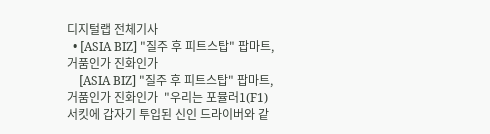디지털랩 전체기사
  • [ASIA BIZ] "질주 후 피트스탑" 팝마트, 거품인가 진화인가
    [ASIA BIZ] "질주 후 피트스탑" 팝마트, 거품인가 진화인가  "우리는 포뮬러1(F1) 서킷에 갑자기 투입된 신인 드라이버와 같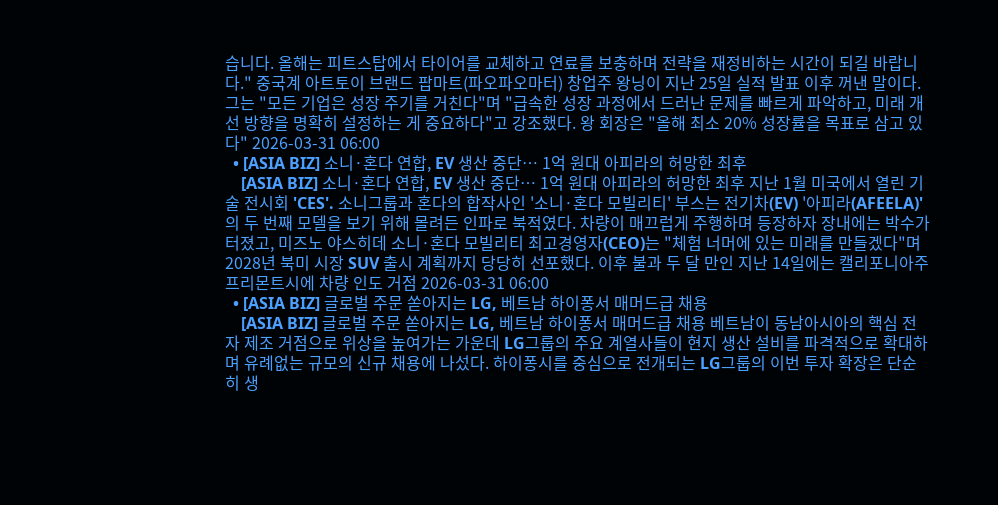습니다. 올해는 피트스탑에서 타이어를 교체하고 연료를 보충하며 전략을 재정비하는 시간이 되길 바랍니다." 중국계 아트토이 브랜드 팝마트(파오파오마터) 창업주 왕닝이 지난 25일 실적 발표 이후 꺼낸 말이다. 그는 "모든 기업은 성장 주기를 거친다"며 "급속한 성장 과정에서 드러난 문제를 빠르게 파악하고, 미래 개선 방향을 명확히 설정하는 게 중요하다"고 강조했다. 왕 회장은 "올해 최소 20% 성장률을 목표로 삼고 있다" 2026-03-31 06:00
  • [ASIA BIZ] 소니·혼다 연합, EV 생산 중단… 1억 원대 아피라의 허망한 최후
    [ASIA BIZ] 소니·혼다 연합, EV 생산 중단… 1억 원대 아피라의 허망한 최후 지난 1월 미국에서 열린 기술 전시회 'CES'. 소니그룹과 혼다의 합작사인 '소니·혼다 모빌리티' 부스는 전기차(EV) '아피라(AFEELA)'의 두 번째 모델을 보기 위해 몰려든 인파로 북적였다. 차량이 매끄럽게 주행하며 등장하자 장내에는 박수가 터졌고, 미즈노 야스히데 소니·혼다 모빌리티 최고경영자(CEO)는 "체험 너머에 있는 미래를 만들겠다"며 2028년 북미 시장 SUV 출시 계획까지 당당히 선포했다. 이후 불과 두 달 만인 지난 14일에는 캘리포니아주 프리몬트시에 차량 인도 거점 2026-03-31 06:00
  • [ASIA BIZ] 글로벌 주문 쏟아지는 LG, 베트남 하이퐁서 매머드급 채용
    [ASIA BIZ] 글로벌 주문 쏟아지는 LG, 베트남 하이퐁서 매머드급 채용 베트남이 동남아시아의 핵심 전자 제조 거점으로 위상을 높여가는 가운데 LG그룹의 주요 계열사들이 현지 생산 설비를 파격적으로 확대하며 유례없는 규모의 신규 채용에 나섰다. 하이퐁시를 중심으로 전개되는 LG그룹의 이번 투자 확장은 단순히 생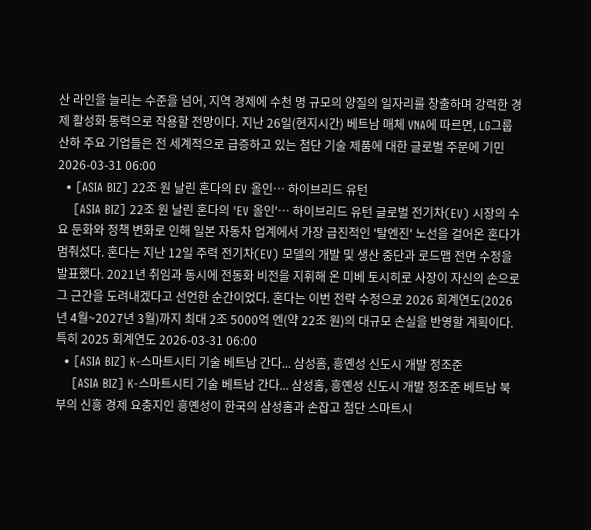산 라인을 늘리는 수준을 넘어, 지역 경제에 수천 명 규모의 양질의 일자리를 창출하며 강력한 경제 활성화 동력으로 작용할 전망이다. 지난 26일(현지시간) 베트남 매체 VNA에 따르면, LG그룹 산하 주요 기업들은 전 세계적으로 급증하고 있는 첨단 기술 제품에 대한 글로벌 주문에 기민 2026-03-31 06:00
  • [ASIA BIZ] 22조 원 날린 혼다의 EV 올인… 하이브리드 유턴
    [ASIA BIZ] 22조 원 날린 혼다의 'EV 올인'… 하이브리드 유턴 글로벌 전기차(EV) 시장의 수요 둔화와 정책 변화로 인해 일본 자동차 업계에서 가장 급진적인 '탈엔진' 노선을 걸어온 혼다가 멈춰섰다. 혼다는 지난 12일 주력 전기차(EV) 모델의 개발 및 생산 중단과 로드맵 전면 수정을 발표했다. 2021년 취임과 동시에 전동화 비전을 지휘해 온 미베 토시히로 사장이 자신의 손으로 그 근간을 도려내겠다고 선언한 순간이었다. 혼다는 이번 전략 수정으로 2026 회계연도(2026년 4월~2027년 3월)까지 최대 2조 5000억 엔(약 22조 원)의 대규모 손실을 반영할 계획이다. 특히 2025 회계연도 2026-03-31 06:00
  • [ASIA BIZ] K-스마트시티 기술 베트남 간다... 삼성홈, 흥옌성 신도시 개발 정조준
    [ASIA BIZ] K-스마트시티 기술 베트남 간다... 삼성홈, 흥옌성 신도시 개발 정조준 베트남 북부의 신흥 경제 요충지인 흥옌성이 한국의 삼성홈과 손잡고 첨단 스마트시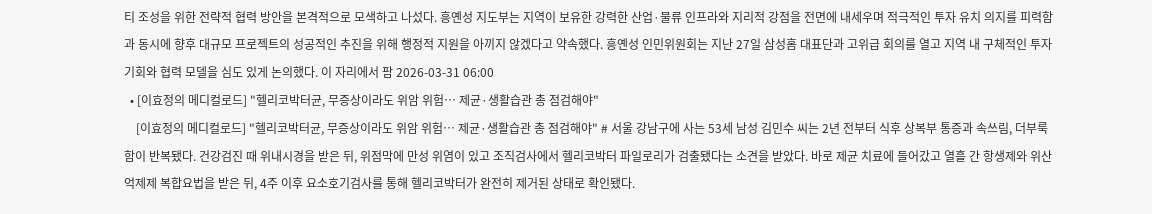티 조성을 위한 전략적 협력 방안을 본격적으로 모색하고 나섰다. 흥옌성 지도부는 지역이 보유한 강력한 산업·물류 인프라와 지리적 강점을 전면에 내세우며 적극적인 투자 유치 의지를 피력함과 동시에 향후 대규모 프로젝트의 성공적인 추진을 위해 행정적 지원을 아끼지 않겠다고 약속했다. 흥옌성 인민위원회는 지난 27일 삼성홈 대표단과 고위급 회의를 열고 지역 내 구체적인 투자 기회와 협력 모델을 심도 있게 논의했다. 이 자리에서 팜 2026-03-31 06:00
  • [이효정의 메디컬로드] "헬리코박터균, 무증상이라도 위암 위험… 제균·생활습관 총 점검해야"
    [이효정의 메디컬로드] "헬리코박터균, 무증상이라도 위암 위험… 제균·생활습관 총 점검해야" # 서울 강남구에 사는 53세 남성 김민수 씨는 2년 전부터 식후 상복부 통증과 속쓰림, 더부룩함이 반복됐다. 건강검진 때 위내시경을 받은 뒤, 위점막에 만성 위염이 있고 조직검사에서 헬리코박터 파일로리가 검출됐다는 소견을 받았다. 바로 제균 치료에 들어갔고 열흘 간 항생제와 위산 억제제 복합요법을 받은 뒤, 4주 이후 요소호기검사를 통해 헬리코박터가 완전히 제거된 상태로 확인됐다.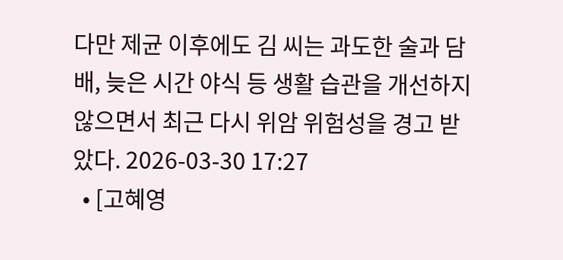다만 제균 이후에도 김 씨는 과도한 술과 담배, 늦은 시간 야식 등 생활 습관을 개선하지 않으면서 최근 다시 위암 위험성을 경고 받았다. 2026-03-30 17:27
  • [고혜영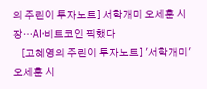의 주린이 투자노트] 서학개미 오세훈 시장…AI·비트코인 픽했다
    [고혜영의 주린이 투자노트] '서학개미' 오세훈 시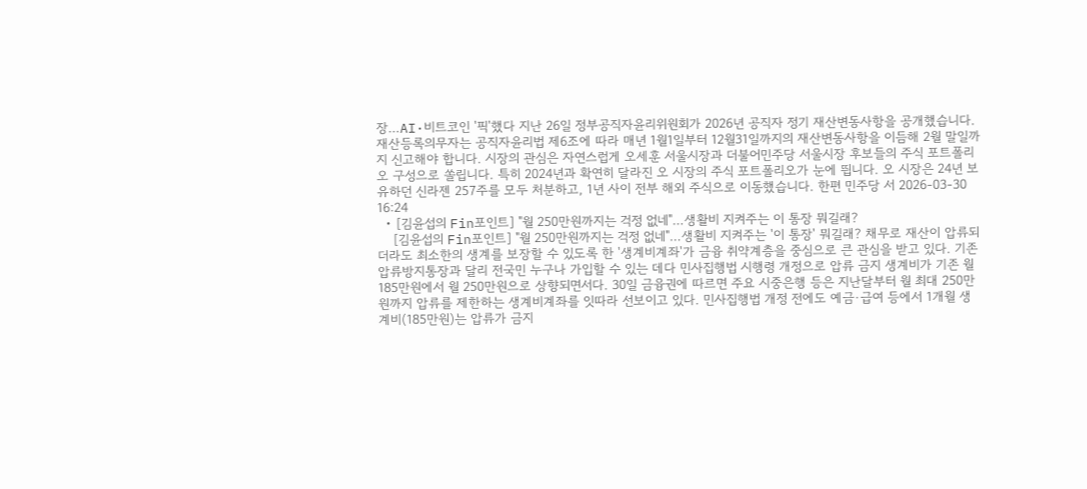장…AI·비트코인 '픽'했다 지난 26일 정부공직자윤리위원회가 2026년 공직자 정기 재산변동사항을 공개했습니다. 재산등록의무자는 공직자윤리법 제6조에 따라 매년 1월1일부터 12월31일까지의 재산변동사항을 이듬해 2월 말일까지 신고해야 합니다. 시장의 관심은 자연스럽게 오세훈 서울시장과 더불어민주당 서울시장 후보들의 주식 포트폴리오 구성으로 쏠립니다. 특히 2024년과 확연히 달라진 오 시장의 주식 포트폴리오가 눈에 띕니다. 오 시장은 24년 보유하던 신라젠 257주를 모두 처분하고, 1년 사이 전부 해외 주식으로 이동했습니다. 한편 민주당 서 2026-03-30 16:24
  • [김윤섭의 Fin포인트] "월 250만원까지는 걱정 없네"…생활비 지켜주는 이 통장 뭐길래?
    [김윤섭의 Fin포인트] "월 250만원까지는 걱정 없네"…생활비 지켜주는 '이 통장' 뭐길래? 채무로 재산이 압류되더라도 최소한의 생계를 보장할 수 있도록 한 '생계비계좌'가 금융 취약계층을 중심으로 큰 관심을 받고 있다. 기존 압류방지통장과 달리 전국민 누구나 가입할 수 있는 데다 민사집행법 시행령 개정으로 압류 금지 생계비가 기존 월 185만원에서 월 250만원으로 상향되면서다. 30일 금융권에 따르면 주요 시중은행 등은 지난달부터 월 최대 250만원까지 압류를 제한하는 생계비계좌를 잇따라 선보이고 있다. 민사집행법 개정 전에도 예금·급여 등에서 1개월 생계비(185만원)는 압류가 금지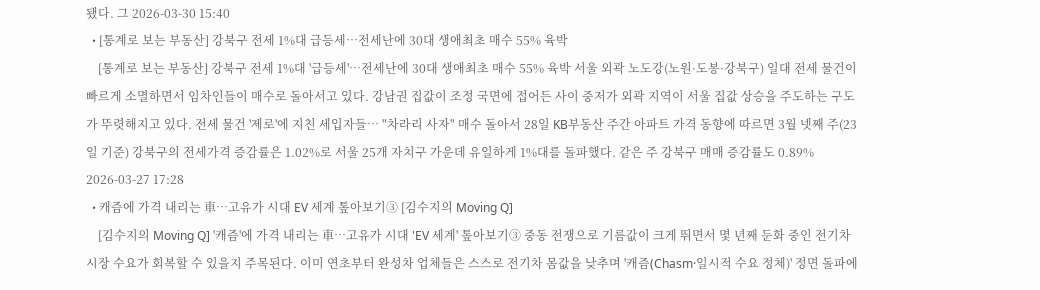됐다. 그 2026-03-30 15:40
  • [통계로 보는 부동산] 강북구 전세 1%대 급등세…전세난에 30대 생애최초 매수 55% 육박
    [통계로 보는 부동산] 강북구 전세 1%대 '급등세'…전세난에 30대 생애최초 매수 55% 육박 서울 외곽 노도강(노원·도봉·강북구) 일대 전세 물건이 빠르게 소멸하면서 임차인들이 매수로 돌아서고 있다. 강남권 집값이 조정 국면에 접어든 사이 중저가 외곽 지역이 서울 집값 상승을 주도하는 구도가 뚜렷해지고 있다. 전세 물건 '제로'에 지친 세입자들… "차라리 사자" 매수 돌아서 28일 KB부동산 주간 아파트 가격 동향에 따르면 3월 넷째 주(23일 기준) 강북구의 전세가격 증감률은 1.02%로 서울 25개 자치구 가운데 유일하게 1%대를 돌파했다. 같은 주 강북구 매매 증감률도 0.89% 2026-03-27 17:28
  • 캐즘에 가격 내리는 車…고유가 시대 EV 세계 톺아보기③ [김수지의 Moving Q]
    [김수지의 Moving Q] '캐즘'에 가격 내리는 車…고유가 시대 'EV 세계' 톺아보기③ 중동 전쟁으로 기름값이 크게 뛰면서 몇 년째 둔화 중인 전기차 시장 수요가 회복할 수 있을지 주목된다. 이미 연초부터 완성차 업체들은 스스로 전기차 몸값을 낮추며 '캐즘(Chasm·일시적 수요 정체)' 정면 돌파에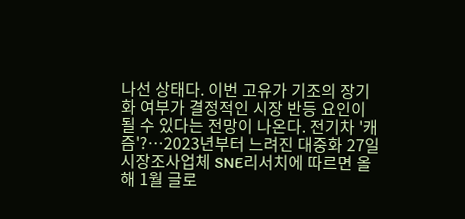나선 상태다. 이번 고유가 기조의 장기화 여부가 결정적인 시장 반등 요인이 될 수 있다는 전망이 나온다. 전기차 '캐즘'?…2023년부터 느려진 대중화 27일 시장조사업체 SNE리서치에 따르면 올해 1월 글로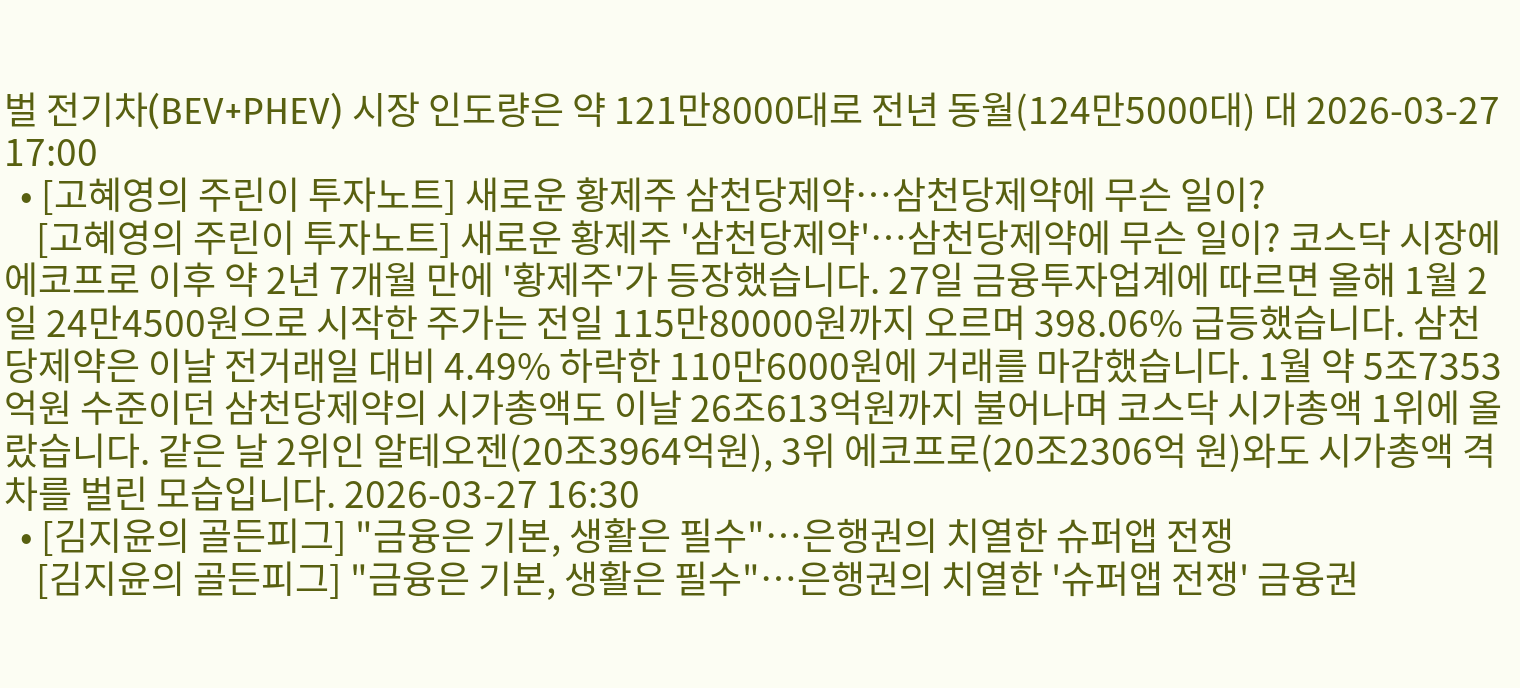벌 전기차(BEV+PHEV) 시장 인도량은 약 121만8000대로 전년 동월(124만5000대) 대 2026-03-27 17:00
  • [고혜영의 주린이 투자노트] 새로운 황제주 삼천당제약…삼천당제약에 무슨 일이?
    [고혜영의 주린이 투자노트] 새로운 황제주 '삼천당제약'…삼천당제약에 무슨 일이? 코스닥 시장에 에코프로 이후 약 2년 7개월 만에 '황제주'가 등장했습니다. 27일 금융투자업계에 따르면 올해 1월 2일 24만4500원으로 시작한 주가는 전일 115만80000원까지 오르며 398.06% 급등했습니다. 삼천당제약은 이날 전거래일 대비 4.49% 하락한 110만6000원에 거래를 마감했습니다. 1월 약 5조7353억원 수준이던 삼천당제약의 시가총액도 이날 26조613억원까지 불어나며 코스닥 시가총액 1위에 올랐습니다. 같은 날 2위인 알테오젠(20조3964억원), 3위 에코프로(20조2306억 원)와도 시가총액 격차를 벌린 모습입니다. 2026-03-27 16:30
  • [김지윤의 골든피그] "금융은 기본, 생활은 필수"…은행권의 치열한 슈퍼앱 전쟁
    [김지윤의 골든피그] "금융은 기본, 생활은 필수"…은행권의 치열한 '슈퍼앱 전쟁' 금융권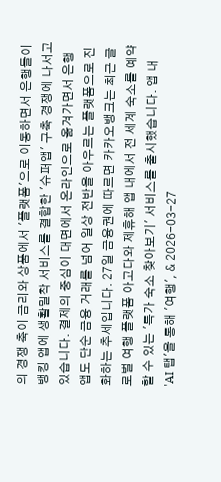의 경쟁 축이 금리와 상품에서 '플랫폼'으로 이동하면서 은행들이 뱅킹 앱에 생활밀착 서비스를 결합한 '슈퍼앱' 구축 경쟁에 나서고 있습니다. 결제의 중심이 대면에서 온라인으로 옮겨가면서 은행 앱도 단순 금융 거래를 넘어 일상 전반을 아우르는 플랫폼으로 진화하는 추세입니다. 27일 금융권에 따르면 카카오뱅크는 최근 글로벌 여행 플랫폼 아고다와 제휴해 앱 내에서 전 세계 숙소를 예약할 수 있는 '특가 숙소 찾아보기' 서비스를 출시했습니다. 앱 내 'AI 탭'을 통해 '여행', & 2026-03-27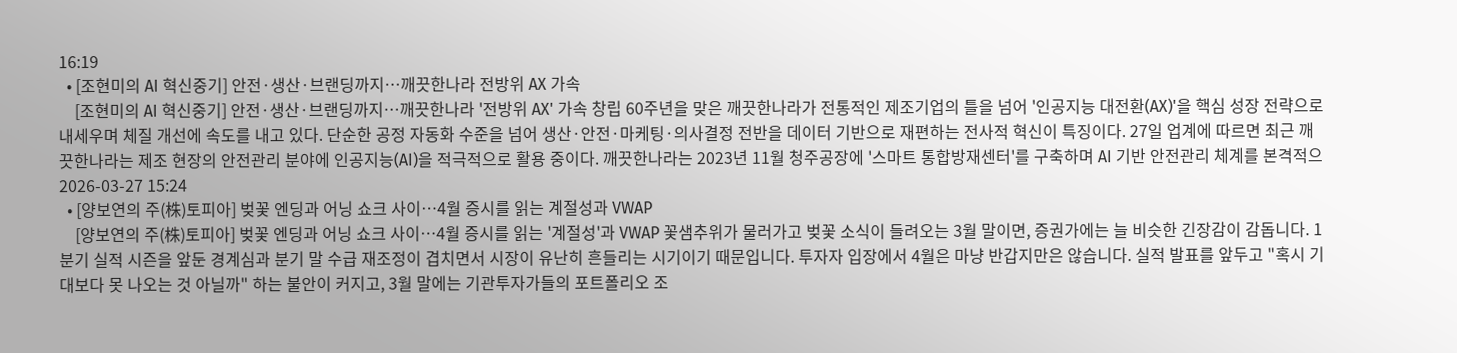16:19
  • [조현미의 AI 혁신중기] 안전·생산·브랜딩까지…깨끗한나라 전방위 AX 가속
    [조현미의 AI 혁신중기] 안전·생산·브랜딩까지…깨끗한나라 '전방위 AX' 가속 창립 60주년을 맞은 깨끗한나라가 전통적인 제조기업의 틀을 넘어 '인공지능 대전환(AX)'을 핵심 성장 전략으로 내세우며 체질 개선에 속도를 내고 있다. 단순한 공정 자동화 수준을 넘어 생산·안전·마케팅·의사결정 전반을 데이터 기반으로 재편하는 전사적 혁신이 특징이다. 27일 업계에 따르면 최근 깨끗한나라는 제조 현장의 안전관리 분야에 인공지능(AI)을 적극적으로 활용 중이다. 깨끗한나라는 2023년 11월 청주공장에 '스마트 통합방재센터'를 구축하며 AI 기반 안전관리 체계를 본격적으 2026-03-27 15:24
  • [양보연의 주(株)토피아] 벚꽃 엔딩과 어닝 쇼크 사이…4월 증시를 읽는 계절성과 VWAP
    [양보연의 주(株)토피아] 벚꽃 엔딩과 어닝 쇼크 사이…4월 증시를 읽는 '계절성'과 VWAP 꽃샘추위가 물러가고 벚꽃 소식이 들려오는 3월 말이면, 증권가에는 늘 비슷한 긴장감이 감돕니다. 1분기 실적 시즌을 앞둔 경계심과 분기 말 수급 재조정이 겹치면서 시장이 유난히 흔들리는 시기이기 때문입니다. 투자자 입장에서 4월은 마냥 반갑지만은 않습니다. 실적 발표를 앞두고 "혹시 기대보다 못 나오는 것 아닐까" 하는 불안이 커지고, 3월 말에는 기관투자가들의 포트폴리오 조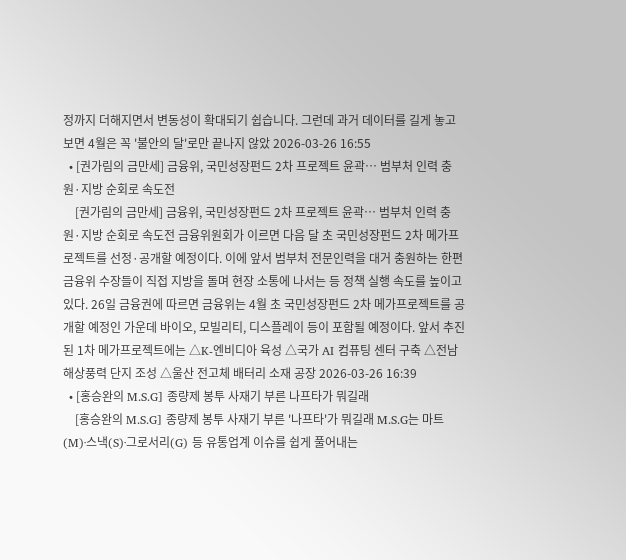정까지 더해지면서 변동성이 확대되기 쉽습니다. 그런데 과거 데이터를 길게 놓고 보면 4월은 꼭 '불안의 달'로만 끝나지 않았 2026-03-26 16:55
  • [권가림의 금만세] 금융위, 국민성장펀드 2차 프로젝트 윤곽… 범부처 인력 충원·지방 순회로 속도전
    [권가림의 금만세] 금융위, 국민성장펀드 2차 프로젝트 윤곽… 범부처 인력 충원·지방 순회로 속도전 금융위원회가 이르면 다음 달 초 국민성장펀드 2차 메가프로젝트를 선정·공개할 예정이다. 이에 앞서 범부처 전문인력을 대거 충원하는 한편 금융위 수장들이 직접 지방을 돌며 현장 소통에 나서는 등 정책 실행 속도를 높이고 있다. 26일 금융권에 따르면 금융위는 4월 초 국민성장펀드 2차 메가프로젝트를 공개할 예정인 가운데 바이오, 모빌리티, 디스플레이 등이 포함될 예정이다. 앞서 추진된 1차 메가프로젝트에는 △K-엔비디아 육성 △국가 AI 컴퓨팅 센터 구축 △전남 해상풍력 단지 조성 △울산 전고체 배터리 소재 공장 2026-03-26 16:39
  • [홍승완의 M.S.G] 종량제 봉투 사재기 부른 나프타가 뭐길래
    [홍승완의 M.S.G] 종량제 봉투 사재기 부른 '나프타'가 뭐길래 M.S.G는 마트(M)·스낵(S)·그로서리(G) 등 유통업계 이슈를 쉽게 풀어내는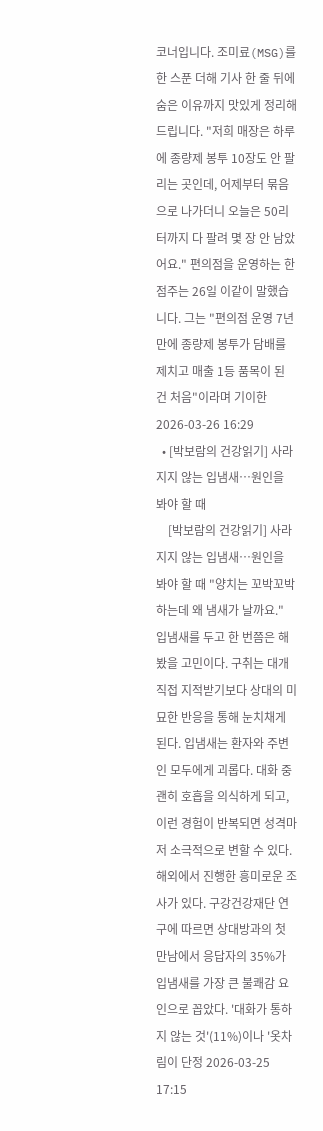코너입니다. 조미료(MSG)를 한 스푼 더해 기사 한 줄 뒤에 숨은 이유까지 맛있게 정리해드립니다. "저희 매장은 하루에 종량제 봉투 10장도 안 팔리는 곳인데, 어제부터 묶음으로 나가더니 오늘은 50리터까지 다 팔려 몇 장 안 남았어요." 편의점을 운영하는 한 점주는 26일 이같이 말했습니다. 그는 "편의점 운영 7년 만에 종량제 봉투가 담배를 제치고 매출 1등 품목이 된 건 처음"이라며 기이한 2026-03-26 16:29
  • [박보람의 건강읽기] 사라지지 않는 입냄새…원인을 봐야 할 때
    [박보람의 건강읽기] 사라지지 않는 입냄새…원인을 봐야 할 때 "양치는 꼬박꼬박 하는데 왜 냄새가 날까요." 입냄새를 두고 한 번쯤은 해봤을 고민이다. 구취는 대개 직접 지적받기보다 상대의 미묘한 반응을 통해 눈치채게 된다. 입냄새는 환자와 주변인 모두에게 괴롭다. 대화 중 괜히 호흡을 의식하게 되고, 이런 경험이 반복되면 성격마저 소극적으로 변할 수 있다. 해외에서 진행한 흥미로운 조사가 있다. 구강건강재단 연구에 따르면 상대방과의 첫 만남에서 응답자의 35%가 입냄새를 가장 큰 불쾌감 요인으로 꼽았다. '대화가 통하지 않는 것'(11%)이나 '옷차림이 단정 2026-03-25 17:15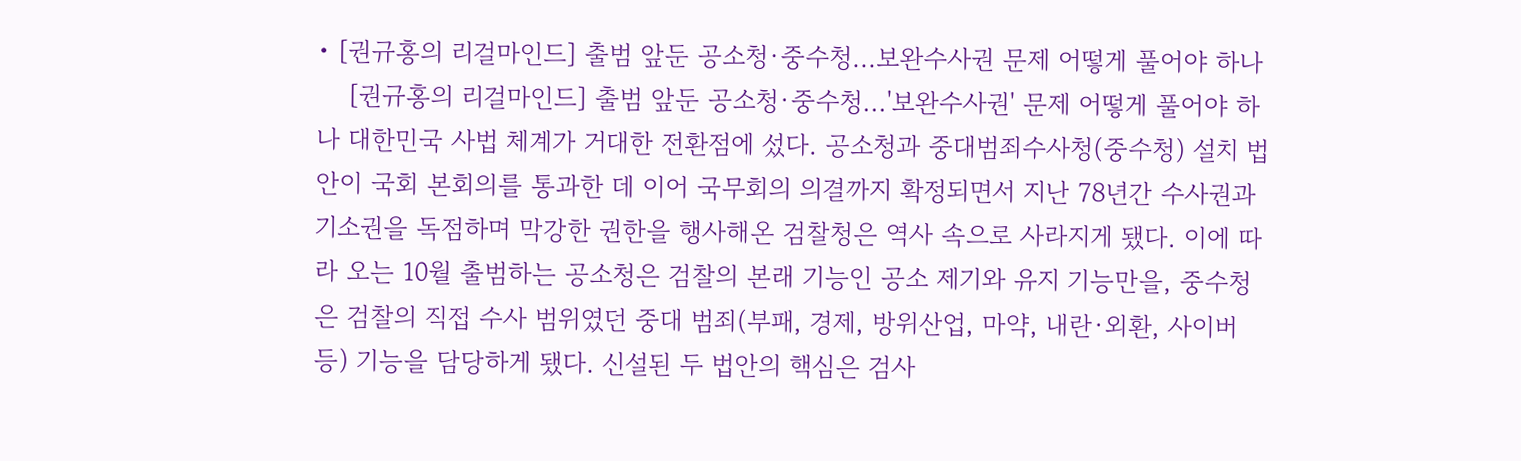• [권규홍의 리걸마인드] 출범 앞둔 공소청·중수청...보완수사권 문제 어떻게 풀어야 하나
    [권규홍의 리걸마인드] 출범 앞둔 공소청·중수청...'보완수사권' 문제 어떻게 풀어야 하나 대한민국 사법 체계가 거대한 전환점에 섰다. 공소청과 중대범죄수사청(중수청) 설치 법안이 국회 본회의를 통과한 데 이어 국무회의 의결까지 확정되면서 지난 78년간 수사권과 기소권을 독점하며 막강한 권한을 행사해온 검찰청은 역사 속으로 사라지게 됐다. 이에 따라 오는 10월 출범하는 공소청은 검찰의 본래 기능인 공소 제기와 유지 기능만을, 중수청은 검찰의 직접 수사 범위였던 중대 범죄(부패, 경제, 방위산업, 마약, 내란·외환, 사이버 등) 기능을 담당하게 됐다. 신설된 두 법안의 핵심은 검사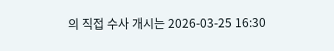의 직접 수사 개시는 2026-03-25 16:30